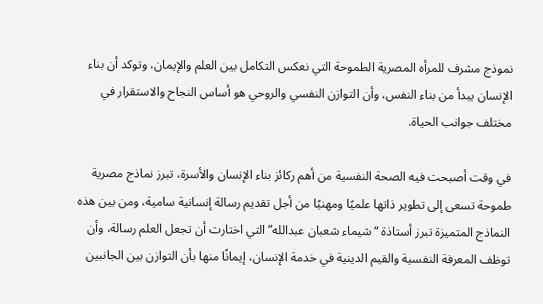نموذج مشرف للمرأه المصرية الطموحة التي نعكس التكامل بين العلم والإيمان، وتوكد أن بناء الإنسان يبدأ من بناء النفس، وأن التوازن النفسي والروحي هو أساس النجاح والاستقرار في مختلف جوانب الحياة.

في وقت أصبحت فيه الصحة النفسية من أهم ركائز بناء الإنسان والأسرة، تبرز نماذج مصرية طموحة تسعى إلى تطوير ذاتها علميًا ومهنيًا من أجل تقديم رسالة إنسانية سامية، ومن بين هذه النماذج المتميزة تبرز أستاذة “شيماء شعبان عبدالله” التي اختارت أن تجعل العلم رسالة، وأن توظف المعرفة النفسية والقيم الدينية في خدمة الإنسان، إيمانًا منها بأن التوازن بين الجانبين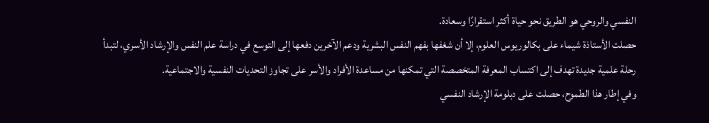النفسي والروحي هو الطريق نحو حياة أكثر استقرارًا وسعادة.
حصلت الأستاذة شيماء على بكالوريوس العلوم، إلا أن شغفها بفهم النفس البشرية ودعم الآخرين دفعها إلى التوسع في دراسة علم النفس والإرشاد الأسري، لتبدأ رحلة علمية جديدة تهدف إلى اكتساب المعرفة المتخصصة التي تمكنها من مساعدة الأفراد والأسر على تجاوز التحديات النفسية والاجتماعية.
وفي إطار هذا الطموح، حصلت على دبلومة الإرشاد النفسي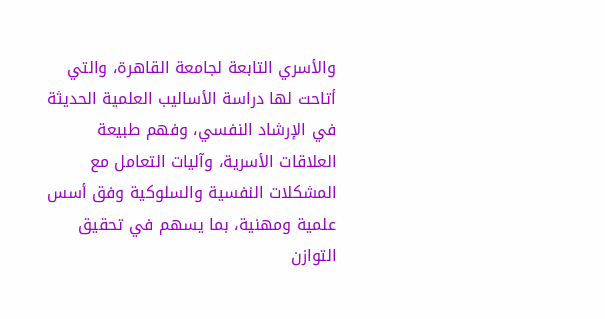والأسري التابعة لجامعة القاهرة، والتي أتاحت لها دراسة الأساليب العلمية الحديثة في الإرشاد النفسي، وفهم طبيعة العلاقات الأسرية، وآليات التعامل مع المشكلات النفسية والسلوكية وفق أسس علمية ومهنية، بما يسهم في تحقيق التوازن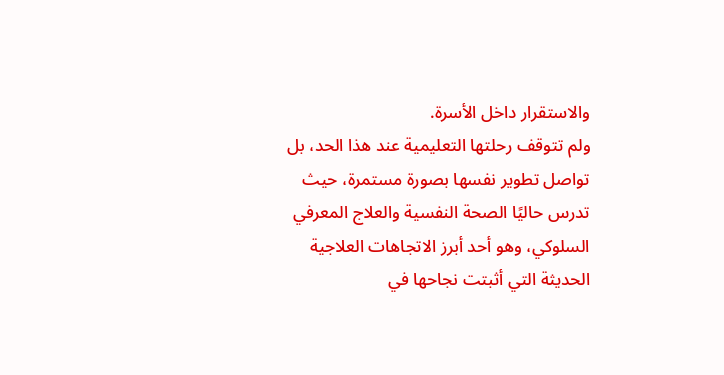والاستقرار داخل الأسرة.
ولم تتوقف رحلتها التعليمية عند هذا الحد، بل تواصل تطوير نفسها بصورة مستمرة، حيث تدرس حاليًا الصحة النفسية والعلاج المعرفي السلوكي، وهو أحد أبرز الاتجاهات العلاجية الحديثة التي أثبتت نجاحها في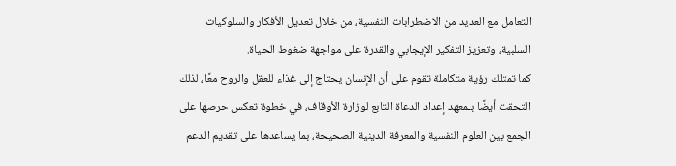التعامل مع العديد من الاضطرابات النفسية، من خلال تعديل الأفكار والسلوكيات السلبية، وتعزيز التفكير الإيجابي والقدرة على مواجهة ضغوط الحياة.
كما تمتلك رؤية متكاملة تقوم على أن الإنسان يحتاج إلى غذاء للعقل والروح معًا، لذلك التحقت أيضًا بـمعهد إعداد الدعاة التابع لوزارة الأوقاف، في خطوة تعكس حرصها على الجمع بين العلوم النفسية والمعرفة الدينية الصحيحة، بما يساعدها على تقديم الدعم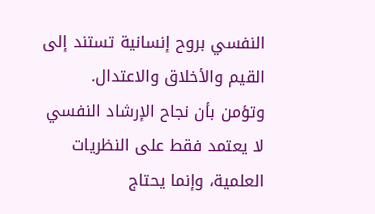النفسي بروح إنسانية تستند إلى القيم والأخلاق والاعتدال.
وتؤمن بأن نجاح الإرشاد النفسي لا يعتمد فقط على النظريات العلمية، وإنما يحتاج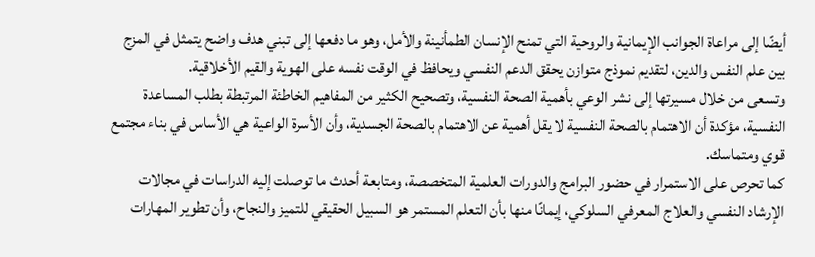أيضًا إلى مراعاة الجوانب الإيمانية والروحية التي تمنح الإنسان الطمأنينة والأمل، وهو ما دفعها إلى تبني هدف واضح يتمثل في المزج بين علم النفس والدين، لتقديم نموذج متوازن يحقق الدعم النفسي ويحافظ في الوقت نفسه على الهوية والقيم الأخلاقية.
وتسعى من خلال مسيرتها إلى نشر الوعي بأهمية الصحة النفسية، وتصحيح الكثير من المفاهيم الخاطئة المرتبطة بطلب المساعدة النفسية، مؤكدة أن الاهتمام بالصحة النفسية لا يقل أهمية عن الاهتمام بالصحة الجسدية، وأن الأسرة الواعية هي الأساس في بناء مجتمع قوي ومتماسك.
كما تحرص على الاستمرار في حضور البرامج والدورات العلمية المتخصصة، ومتابعة أحدث ما توصلت إليه الدراسات في مجالات الإرشاد النفسي والعلاج المعرفي السلوكي، إيمانًا منها بأن التعلم المستمر هو السبيل الحقيقي للتميز والنجاح، وأن تطوير المهارات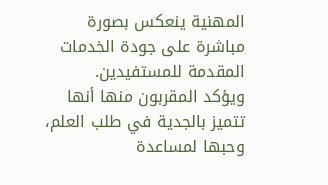المهنية ينعكس بصورة مباشرة على جودة الخدمات المقدمة للمستفيدين.
ويؤكد المقربون منها أنها تتميز بالجدية في طلب العلم، وحبها لمساعدة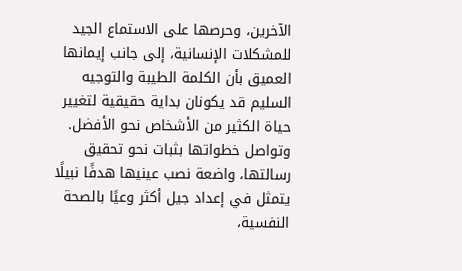الآخرين، وحرصها على الاستماع الجيد للمشكلات الإنسانية، إلى جانب إيمانها العميق بأن الكلمة الطيبة والتوجيه السليم قد يكونان بداية حقيقية لتغيير حياة الكثير من الأشخاص نحو الأفضل.
وتواصل خطواتها بثبات نحو تحقيق رسالتها، واضعة نصب عينيها هدفًا نبيلًا يتمثل في إعداد جيل أكثر وعيًا بالصحة النفسية،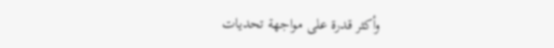وأكثر قدرة على مواجهة تحديات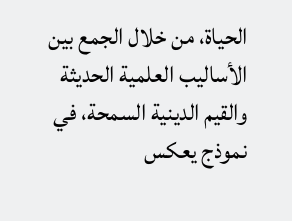الحياة، من خلال الجمع بين الأساليب العلمية الحديثة والقيم الدينية السمحة، في نموذج يعكس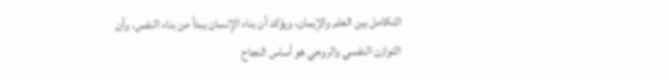التكامل بين العلم والإيمان، ويؤكد أن بناء الإنسان يبدأ من بناء النفس، وأن التوازن النفسي والروحي هو أساس النجاح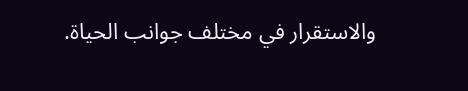والاستقرار في مختلف جوانب الحياة.